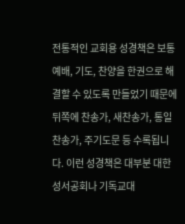전통적인 교회용 성경책은 보통 예배, 기도, 찬양을 한권으로 해결할 수 있도록 만들었기 때문에 뒤쪽에 찬송가, 새찬송가, 통일찬송가, 주기도문 등 수록됩니다. 이런 성경책은 대부분 대한성서공회나 기독교대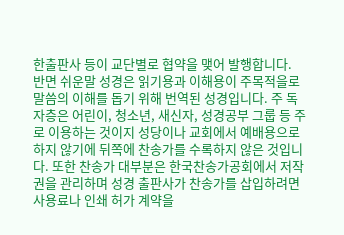한출판사 등이 교단별로 협약을 맺어 발행합니다. 반면 쉬운말 성경은 읽기용과 이해용이 주목적을로 말씀의 이해를 돕기 위해 번역된 성경입니다. 주 독자층은 어린이, 청소년, 새신자, 성경공부 그룹 등 주로 이용하는 것이지 성당이나 교회에서 예배용으로 하지 않기에 뒤쪽에 찬송가를 수록하지 않은 것입니다. 또한 찬송가 대부분은 한국찬송가공회에서 저작권을 관리하며 성경 출판사가 찬송가를 삽입하려면 사용료나 인쇄 허가 계약을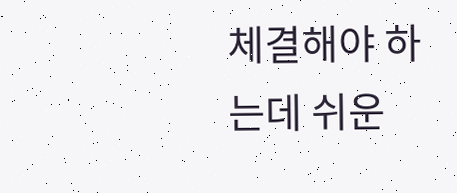체결해야 하는데 쉬운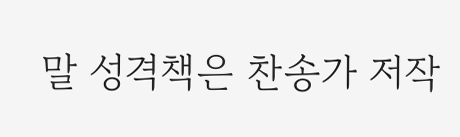말 성격책은 찬송가 저작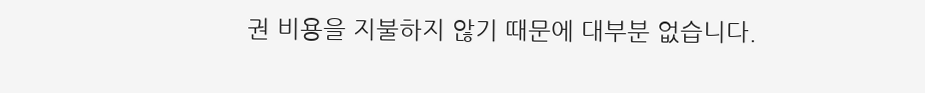권 비용을 지불하지 않기 때문에 대부분 없습니다.